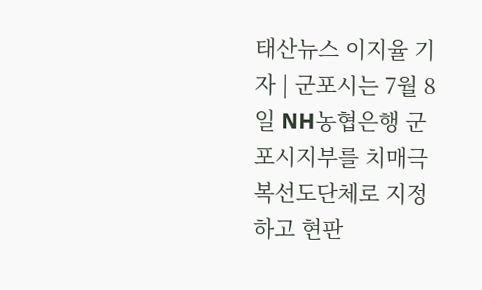태산뉴스 이지율 기자 | 군포시는 7월 8일 NH농협은행 군포시지부를 치매극복선도단체로 지정하고 현판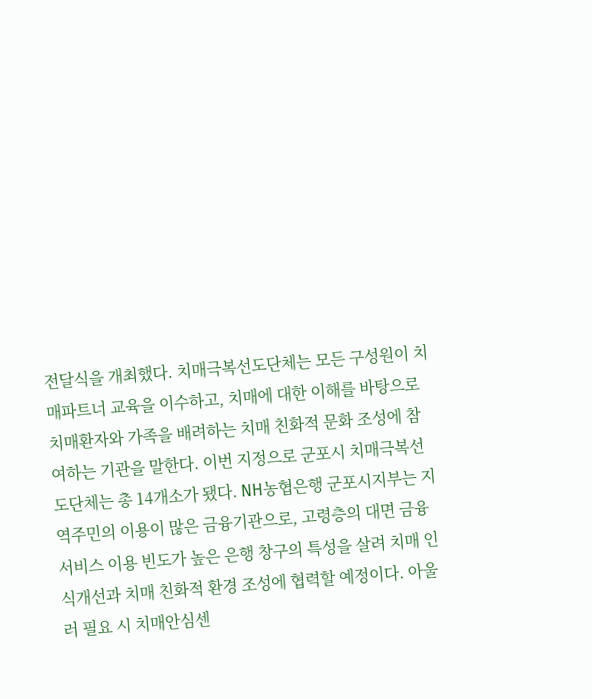전달식을 개최했다. 치매극복선도단체는 모든 구성원이 치매파트너 교육을 이수하고, 치매에 대한 이해를 바탕으로 치매환자와 가족을 배려하는 치매 친화적 문화 조성에 참여하는 기관을 말한다. 이번 지정으로 군포시 치매극복선도단체는 총 14개소가 됐다. NH농협은행 군포시지부는 지역주민의 이용이 많은 금융기관으로, 고령층의 대면 금융서비스 이용 빈도가 높은 은행 창구의 특성을 살려 치매 인식개선과 치매 친화적 환경 조성에 협력할 예정이다. 아울러 필요 시 치매안심센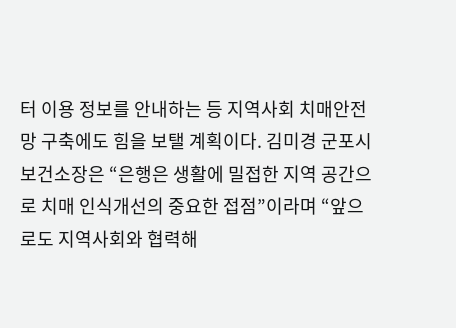터 이용 정보를 안내하는 등 지역사회 치매안전망 구축에도 힘을 보탤 계획이다. 김미경 군포시보건소장은 “은행은 생활에 밀접한 지역 공간으로 치매 인식개선의 중요한 접점”이라며 “앞으로도 지역사회와 협력해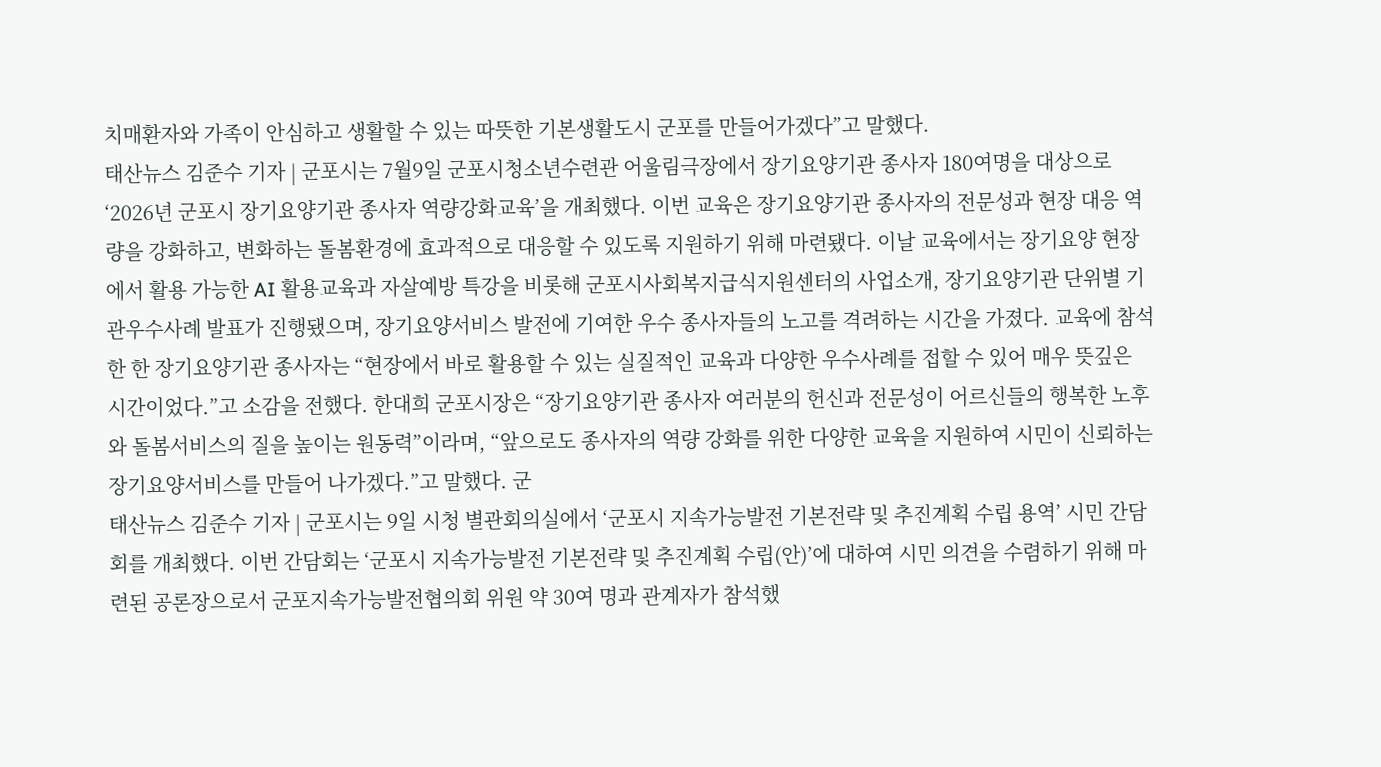치매환자와 가족이 안심하고 생활할 수 있는 따뜻한 기본생활도시 군포를 만들어가겠다”고 말했다.
태산뉴스 김준수 기자 | 군포시는 7월9일 군포시청소년수련관 어울림극장에서 장기요양기관 종사자 180여명을 대상으로 ‘2026년 군포시 장기요양기관 종사자 역량강화교육’을 개최했다. 이번 교육은 장기요양기관 종사자의 전문성과 현장 대응 역량을 강화하고, 변화하는 돌봄환경에 효과적으로 대응할 수 있도록 지원하기 위해 마련됐다. 이날 교육에서는 장기요양 현장에서 활용 가능한 AI 활용교육과 자살예방 특강을 비롯해 군포시사회복지급식지원센터의 사업소개, 장기요양기관 단위별 기관우수사례 발표가 진행됐으며, 장기요양서비스 발전에 기여한 우수 종사자들의 노고를 격려하는 시간을 가졌다. 교육에 참석한 한 장기요양기관 종사자는 “현장에서 바로 활용할 수 있는 실질적인 교육과 다양한 우수사례를 접할 수 있어 매우 뜻깊은 시간이었다.”고 소감을 전했다. 한대희 군포시장은 “장기요양기관 종사자 여러분의 헌신과 전문성이 어르신들의 행복한 노후와 돌봄서비스의 질을 높이는 원동력”이라며, “앞으로도 종사자의 역량 강화를 위한 다양한 교육을 지원하여 시민이 신뢰하는 장기요양서비스를 만들어 나가겠다.”고 말했다. 군
태산뉴스 김준수 기자 | 군포시는 9일 시청 별관회의실에서 ‘군포시 지속가능발전 기본전략 및 추진계획 수립 용역’ 시민 간담회를 개최했다. 이번 간담회는 ‘군포시 지속가능발전 기본전략 및 추진계획 수립(안)’에 대하여 시민 의견을 수렴하기 위해 마련된 공론장으로서 군포지속가능발전협의회 위원 약 30여 명과 관계자가 참석했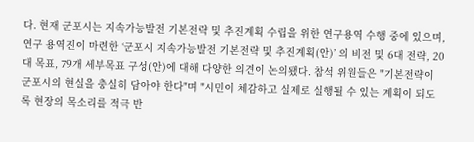다. 현재 군포시는 지속가능발전 기본전략 및 추진계획 수립을 위한 연구용역 수행 중에 있으며, 연구 용역진이 마련한 ‘군포시 지속가능발전 기본전략 및 추진계획(안)’ 의 비전 및 6대 전략, 20대 목표, 79개 세부목표 구성(안)에 대해 다양한 의견이 논의됐다. 참석 위원들은 "기본전략이 군포시의 현실을 충실히 담아야 한다"며 "시민이 체감하고 실제로 실행될 수 있는 계획이 되도록 현장의 목소리를 적극 반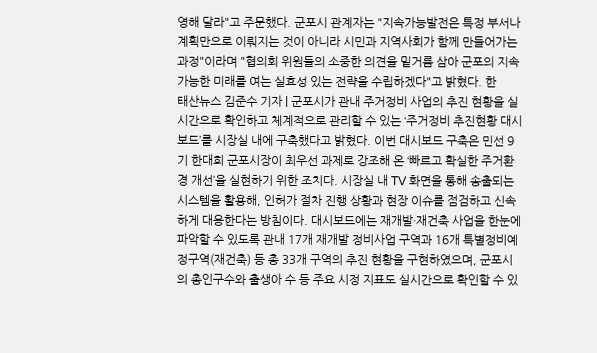영해 달라"고 주문했다. 군포시 관계자는 "지속가능발전은 특정 부서나 계획만으로 이뤄지는 것이 아니라 시민과 지역사회가 함께 만들어가는 과정"이라며 "협의회 위원들의 소중한 의견을 밑거름 삼아 군포의 지속가능한 미래를 여는 실효성 있는 전략을 수립하겠다"고 밝혔다. 한
태산뉴스 김준수 기자 | 군포시가 관내 주거정비 사업의 추진 현황을 실시간으로 확인하고 체계적으로 관리할 수 있는 ‘주거정비 추진현황 대시보드’를 시장실 내에 구축했다고 밝혔다. 이번 대시보드 구축은 민선 9기 한대희 군포시장이 최우선 과제로 강조해 온 ‘빠르고 확실한 주거환경 개선’을 실현하기 위한 조치다. 시장실 내 TV 화면을 통해 송출되는 시스템을 활용해, 인허가 절차 진행 상황과 현장 이슈를 점검하고 신속하게 대응한다는 방침이다. 대시보드에는 재개발·재건축 사업을 한눈에 파악할 수 있도록 관내 17개 재개발 정비사업 구역과 16개 특별정비예정구역(재건축) 등 총 33개 구역의 추진 현황을 구현하였으며, 군포시의 총인구수와 출생아 수 등 주요 시정 지표도 실시간으로 확인할 수 있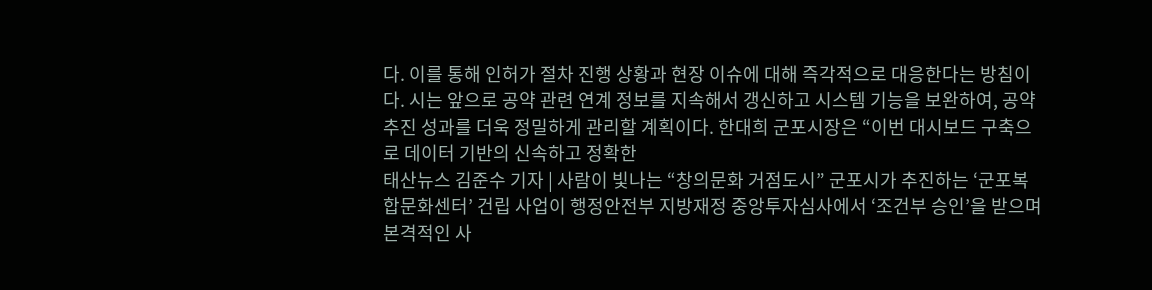다. 이를 통해 인허가 절차 진행 상황과 현장 이슈에 대해 즉각적으로 대응한다는 방침이다. 시는 앞으로 공약 관련 연계 정보를 지속해서 갱신하고 시스템 기능을 보완하여, 공약 추진 성과를 더욱 정밀하게 관리할 계획이다. 한대희 군포시장은 “이번 대시보드 구축으로 데이터 기반의 신속하고 정확한
태산뉴스 김준수 기자 | 사람이 빛나는 “창의문화 거점도시” 군포시가 추진하는 ‘군포복합문화센터’ 건립 사업이 행정안전부 지방재정 중앙투자심사에서 ‘조건부 승인’을 받으며 본격적인 사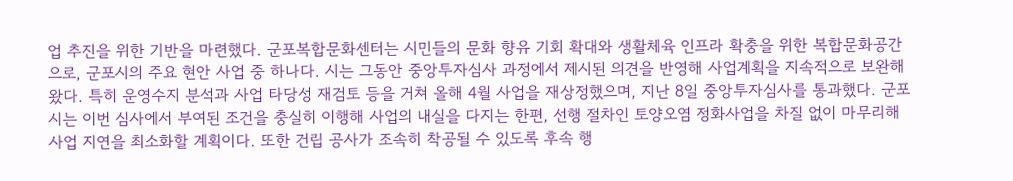업 추진을 위한 기반을 마련했다. 군포복합문화센터는 시민들의 문화 향유 기회 확대와 생활체육 인프라 확충을 위한 복합문화공간으로, 군포시의 주요 현안 사업 중 하나다. 시는 그동안 중앙투자심사 과정에서 제시된 의견을 반영해 사업계획을 지속적으로 보완해 왔다. 특히 운영수지 분석과 사업 타당성 재검토 등을 거쳐 올해 4월 사업을 재상정했으며, 지난 8일 중앙투자심사를 통과했다. 군포시는 이번 심사에서 부여된 조건을 충실히 이행해 사업의 내실을 다지는 한편, 선행 절차인 토양오염 정화사업을 차질 없이 마무리해 사업 지연을 최소화할 계획이다. 또한 건립 공사가 조속히 착공될 수 있도록 후속 행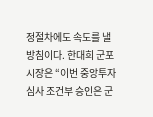정절차에도 속도를 낼 방침이다. 한대희 군포시장은 “이번 중앙투자심사 조건부 승인은 군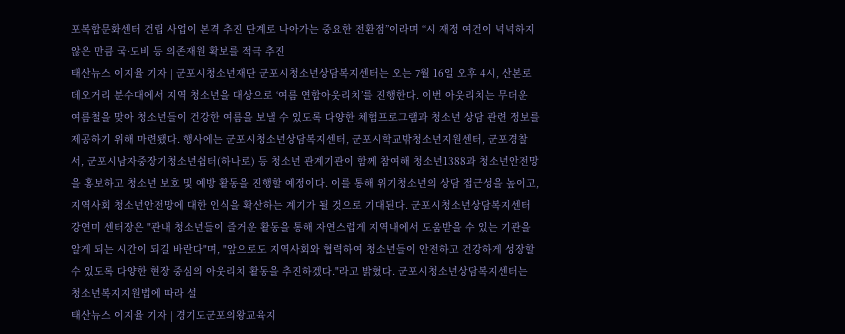포복합문화센터 건립 사업이 본격 추진 단계로 나아가는 중요한 전환점”이라며 “시 재정 여건이 넉넉하지 않은 만큼 국·도비 등 의존재원 확보를 적극 추진
태산뉴스 이지율 기자 | 군포시청소년재단 군포시청소년상담복지센터는 오는 7월 16일 오후 4시, 산본로데오거리 분수대에서 지역 청소년을 대상으로 ‘여름 연합아웃리치’를 진행한다. 이번 아웃리치는 무더운 여름철을 맞아 청소년들이 건강한 여름을 보낼 수 있도록 다양한 체험프로그램과 청소년 상담 관련 정보를 제공하기 위해 마련됐다. 행사에는 군포시청소년상담복지센터, 군포시학교밖청소년지원센터, 군포경찰서, 군포시남자중장기청소년쉼터(하나로) 등 청소년 관계기관이 함께 참여해 청소년1388과 청소년안전망을 홍보하고 청소년 보호 및 예방 활동을 진행할 예정이다. 이를 통해 위기청소년의 상담 접근성을 높이고, 지역사회 청소년안전망에 대한 인식을 확산하는 계기가 될 것으로 기대된다. 군포시청소년상담복지센터 강연미 센터장은 "관내 청소년들이 즐거운 활동을 통해 자연스럽게 지역내에서 도움받을 수 있는 기관을 알게 되는 시간이 되길 바란다"며, "앞으로도 지역사회와 협력하여 청소년들이 안전하고 건강하게 성장할 수 있도록 다양한 현장 중심의 아웃리치 활동을 추진하겠다."라고 밝혔다. 군포시청소년상담복지센터는 청소년복지지원법에 따라 설
태산뉴스 이지율 기자 | 경기도군포의왕교육지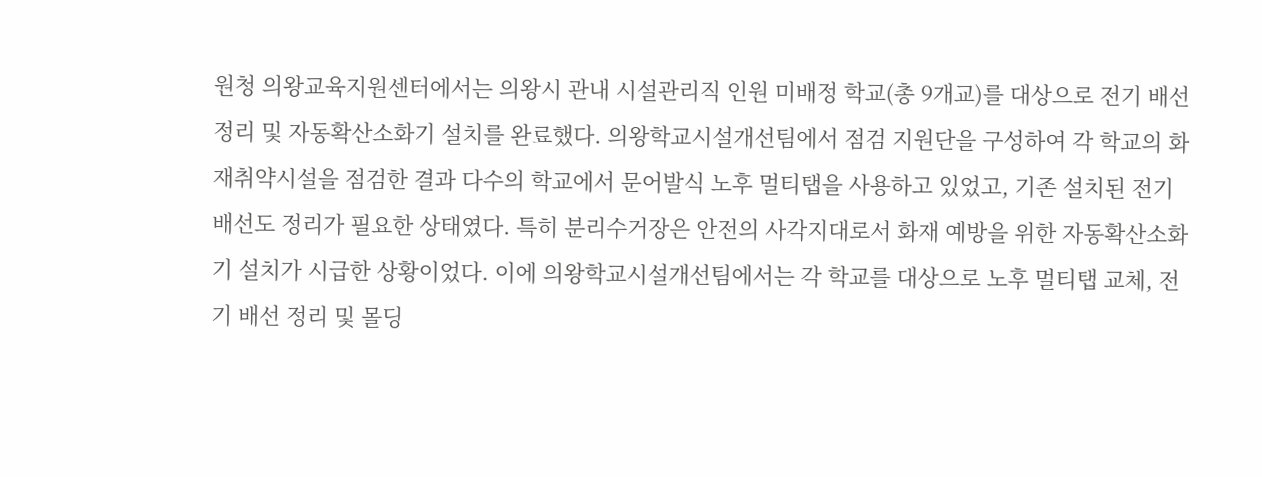원청 의왕교육지원센터에서는 의왕시 관내 시설관리직 인원 미배정 학교(총 9개교)를 대상으로 전기 배선 정리 및 자동확산소화기 설치를 완료했다. 의왕학교시설개선팀에서 점검 지원단을 구성하여 각 학교의 화재취약시설을 점검한 결과 다수의 학교에서 문어발식 노후 멀티탭을 사용하고 있었고, 기존 설치된 전기 배선도 정리가 필요한 상태였다. 특히 분리수거장은 안전의 사각지대로서 화재 예방을 위한 자동확산소화기 설치가 시급한 상황이었다. 이에 의왕학교시설개선팀에서는 각 학교를 대상으로 노후 멀티탭 교체, 전기 배선 정리 및 몰딩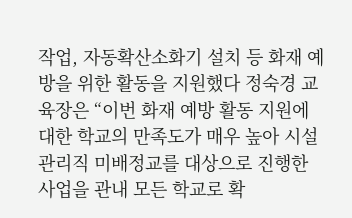작업, 자동확산소화기 설치 등 화재 예방을 위한 활동을 지원했다 정숙경 교육장은 “이번 화재 예방 활동 지원에 대한 학교의 만족도가 매우 높아 시설관리직 미배정교를 대상으로 진행한 사업을 관내 모든 학교로 확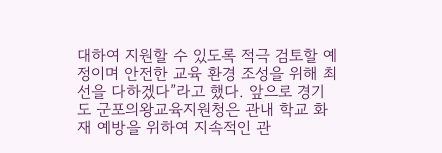대하여 지원할 수 있도록 적극 검토할 예정이며 안전한 교육 환경 조성을 위해 최선을 다하겠다”라고 했다. 앞으로 경기도 군포의왕교육지원청은 관내 학교 화재 예방을 위하여 지속적인 관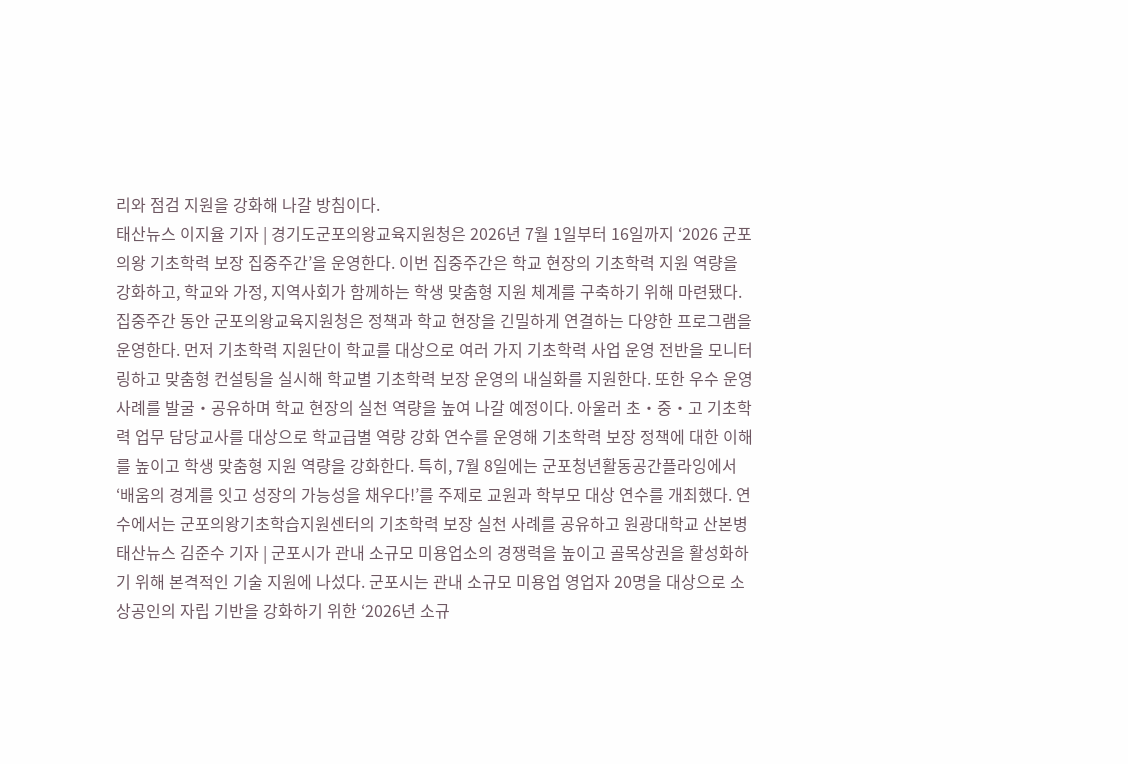리와 점검 지원을 강화해 나갈 방침이다.
태산뉴스 이지율 기자 | 경기도군포의왕교육지원청은 2026년 7월 1일부터 16일까지 ‘2026 군포의왕 기초학력 보장 집중주간’을 운영한다. 이번 집중주간은 학교 현장의 기초학력 지원 역량을 강화하고, 학교와 가정, 지역사회가 함께하는 학생 맞춤형 지원 체계를 구축하기 위해 마련됐다. 집중주간 동안 군포의왕교육지원청은 정책과 학교 현장을 긴밀하게 연결하는 다양한 프로그램을 운영한다. 먼저 기초학력 지원단이 학교를 대상으로 여러 가지 기초학력 사업 운영 전반을 모니터링하고 맞춤형 컨설팅을 실시해 학교별 기초학력 보장 운영의 내실화를 지원한다. 또한 우수 운영 사례를 발굴‧공유하며 학교 현장의 실천 역량을 높여 나갈 예정이다. 아울러 초‧중‧고 기초학력 업무 담당교사를 대상으로 학교급별 역량 강화 연수를 운영해 기초학력 보장 정책에 대한 이해를 높이고 학생 맞춤형 지원 역량을 강화한다. 특히, 7월 8일에는 군포청년활동공간플라잉에서 ‘배움의 경계를 잇고 성장의 가능성을 채우다!’를 주제로 교원과 학부모 대상 연수를 개최했다. 연수에서는 군포의왕기초학습지원센터의 기초학력 보장 실천 사례를 공유하고 원광대학교 산본병
태산뉴스 김준수 기자 | 군포시가 관내 소규모 미용업소의 경쟁력을 높이고 골목상권을 활성화하기 위해 본격적인 기술 지원에 나섰다. 군포시는 관내 소규모 미용업 영업자 20명을 대상으로 소상공인의 자립 기반을 강화하기 위한 ‘2026년 소규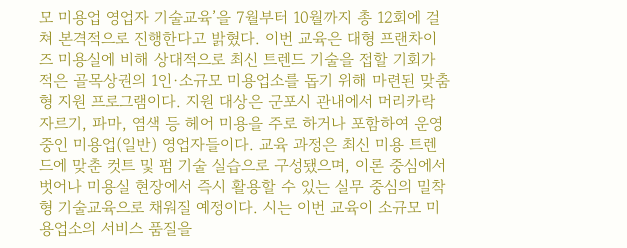모 미용업 영업자 기술교육’을 7월부터 10월까지 총 12회에 걸쳐 본격적으로 진행한다고 밝혔다. 이번 교육은 대형 프랜차이즈 미용실에 비해 상대적으로 최신 트렌드 기술을 접할 기회가 적은 골목상권의 1인·소규모 미용업소를 돕기 위해 마련된 맞춤형 지원 프로그램이다. 지원 대상은 군포시 관내에서 머리카락 자르기, 파마, 염색 등 헤어 미용을 주로 하거나 포함하여 운영 중인 미용업(일반) 영업자들이다. 교육 과정은 최신 미용 트렌드에 맞춘 컷트 및 펌 기술 실습으로 구성됐으며, 이론 중심에서 벗어나 미용실 현장에서 즉시 활용할 수 있는 실무 중심의 밀착형 기술교육으로 채워질 예정이다. 시는 이번 교육이 소규모 미용업소의 서비스 품질을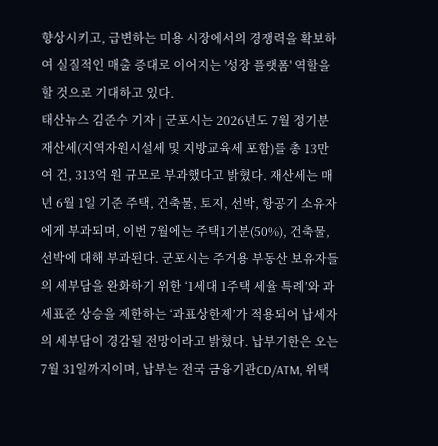향상시키고, 급변하는 미용 시장에서의 경쟁력을 확보하여 실질적인 매출 증대로 이어지는 '성장 플랫폼' 역할을 할 것으로 기대하고 있다.
태산뉴스 김준수 기자 | 군포시는 2026년도 7월 정기분 재산세(지역자원시설세 및 지방교육세 포함)를 총 13만여 건, 313억 원 규모로 부과했다고 밝혔다. 재산세는 매년 6월 1일 기준 주택, 건축물, 토지, 선박, 항공기 소유자에게 부과되며, 이번 7월에는 주택1기분(50%), 건축물, 선박에 대해 부과된다. 군포시는 주거용 부동산 보유자들의 세부담을 완화하기 위한 ‘1세대 1주택 세율 특례’와 과세표준 상승을 제한하는 ‘과표상한제’가 적용되어 납세자의 세부담이 경감될 전망이라고 밝혔다. 납부기한은 오는 7월 31일까지이며, 납부는 전국 금융기관CD/ATM, 위택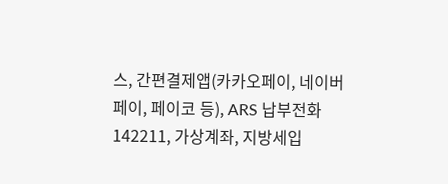스, 간편결제앱(카카오페이, 네이버페이, 페이코 등), ARS 납부전화 142211, 가상계좌, 지방세입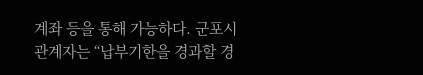계좌 등을 통해 가능하다. 군포시 관계자는 “납부기한을 경과할 경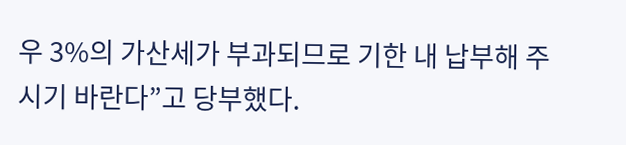우 3%의 가산세가 부과되므로 기한 내 납부해 주시기 바란다”고 당부했다.